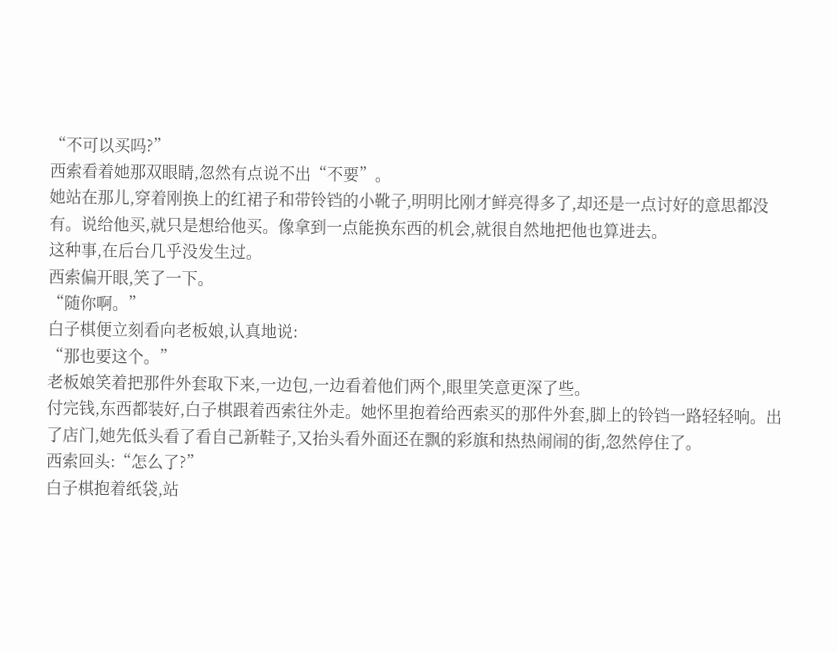“不可以买吗?”
西索看着她那双眼睛,忽然有点说不出“不要”。
她站在那儿,穿着刚换上的红裙子和带铃铛的小靴子,明明比刚才鲜亮得多了,却还是一点讨好的意思都没有。说给他买,就只是想给他买。像拿到一点能换东西的机会,就很自然地把他也算进去。
这种事,在后台几乎没发生过。
西索偏开眼,笑了一下。
“随你啊。”
白子棋便立刻看向老板娘,认真地说:
“那也要这个。”
老板娘笑着把那件外套取下来,一边包,一边看着他们两个,眼里笑意更深了些。
付完钱,东西都装好,白子棋跟着西索往外走。她怀里抱着给西索买的那件外套,脚上的铃铛一路轻轻响。出了店门,她先低头看了看自己新鞋子,又抬头看外面还在飘的彩旗和热热闹闹的街,忽然停住了。
西索回头:“怎么了?”
白子棋抱着纸袋,站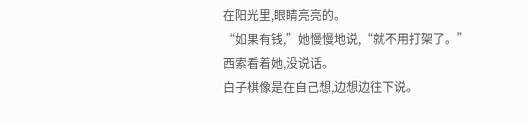在阳光里,眼睛亮亮的。
“如果有钱,”她慢慢地说,“就不用打架了。”
西索看着她,没说话。
白子棋像是在自己想,边想边往下说。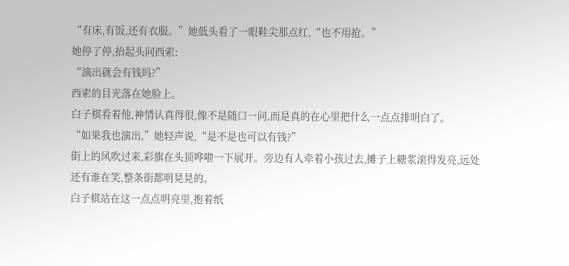“有床,有饭,还有衣服。”她低头看了一眼鞋尖那点红,“也不用抢。”
她停了停,抬起头问西索:
“演出就会有钱吗?”
西索的目光落在她脸上。
白子棋看着他,神情认真得很,像不是随口一问,而是真的在心里把什么一点点排明白了。
“如果我也演出,”她轻声说,“是不是也可以有钱?”
街上的风吹过来,彩旗在头顶哗啦一下展开。旁边有人牵着小孩过去,摊子上糖浆滚得发亮,远处还有谁在笑,整条街都明晃晃的。
白子棋站在这一点点明亮里,抱着纸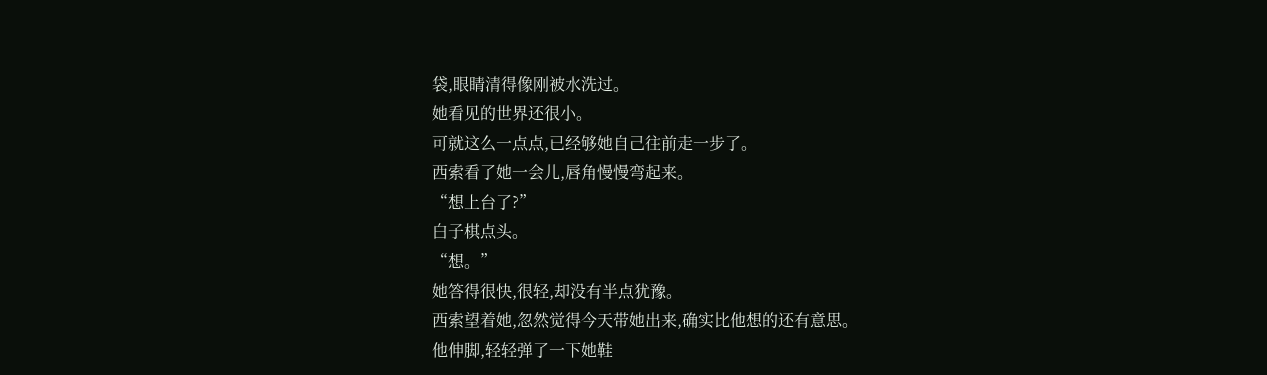袋,眼睛清得像刚被水洗过。
她看见的世界还很小。
可就这么一点点,已经够她自己往前走一步了。
西索看了她一会儿,唇角慢慢弯起来。
“想上台了?”
白子棋点头。
“想。”
她答得很快,很轻,却没有半点犹豫。
西索望着她,忽然觉得今天带她出来,确实比他想的还有意思。
他伸脚,轻轻弹了一下她鞋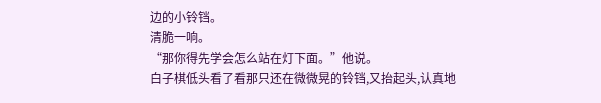边的小铃铛。
清脆一响。
“那你得先学会怎么站在灯下面。”他说。
白子棋低头看了看那只还在微微晃的铃铛,又抬起头,认真地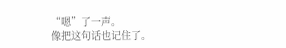“嗯”了一声。
像把这句话也记住了。